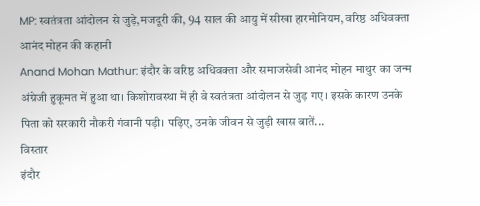MP: स्वतंत्रता आंदोलन से जुड़े,मजदूरी की, 94 साल की आयु में सीखा हारमोनियम, वरिष्ठ अधिवक्ता आनंद मोहन की कहानी
Anand Mohan Mathur: इंदौर के वरिष्ठ अधिवक्ता और समाजसेवी आनंद मोहन माथुर का जन्म अंग्रेजी हुकूमत में हुआ था। किशोरावस्था में ही वे स्वतंत्रता आंदोलन से जुड़ गए। इसके कारण उनके पिता को सरकारी नौकरी गंवानी पड़ी। पढ़िए, उनके जीवन से जुड़ी खास बातें...
विस्तार
इंदौर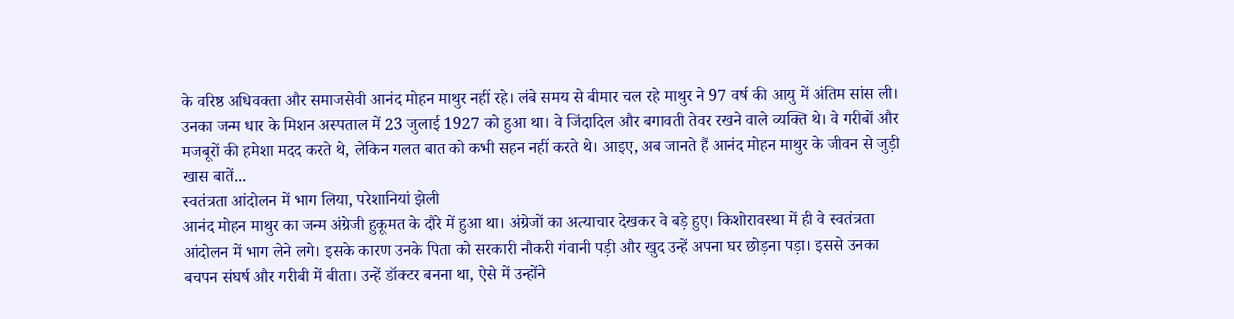के वरिष्ठ अधिवक्ता और समाजसेवी आनंद मोहन माथुर नहीं रहे। लंबे समय से बीमार चल रहे माथुर ने 97 वर्ष की आयु में अंतिम सांस ली। उनका जन्म धार के मिशन अस्पताल में 23 जुलाई 1927 को हुआ था। वे जिंदादिल और बगावती तेवर रखने वाले व्यक्ति थे। वे गरीबों और मजबूरों की हमेशा मदद करते थे, लेकिन गलत बात को कभी सहन नहीं करते थे। आइए, अब जानते हैं आनंद मोहन माथुर के जीवन से जुड़ी खास बातें...
स्वतंत्रता आंदोलन में भाग लिया, परेशानियां झेली
आनंद मोहन माथुर का जन्म अंग्रेजी हुकूमत के दौरे में हुआ था। अंग्रेजों का अत्याचार देखकर वे बड़े हुए। किशोरावस्था में ही वे स्वतंत्रता आंदोलन में भाग लेने लगे। इसके कारण उनके पिता को सरकारी नौकरी गंवानी पड़ी और खुद उन्हें अपना घर छोड़ना पड़ा। इससे उनका बचपन संघर्ष और गरीबी में बीता। उन्हें डॉक्टर बनना था, ऐसे में उन्होंने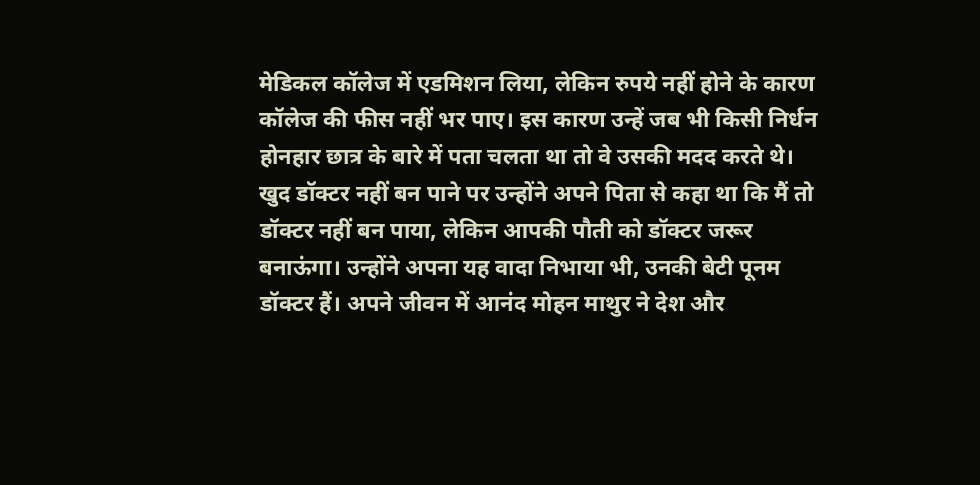मेडिकल कॉलेज में एडमिशन लिया, लेकिन रुपये नहीं होने के कारण कॉलेज की फीस नहीं भर पाए। इस कारण उन्हें जब भी किसी निर्धन होनहार छात्र के बारे में पता चलता था तो वे उसकी मदद करते थे। खुद डॉक्टर नहीं बन पाने पर उन्होंने अपने पिता से कहा था कि मैं तो डॉक्टर नहीं बन पाया, लेकिन आपकी पौती को डॉक्टर जरूर बनाऊंगा। उन्होंने अपना यह वादा निभाया भी, उनकी बेटी पूनम डॉक्टर हैं। अपने जीवन में आनंद मोहन माथुर ने देश और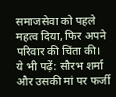समाजसेवा को पहले महत्व दिया, फिर अपने परिवार की चिंता की।
ये भी पढ़ें: सौरभ शर्मा और उसकी मां पर फर्जी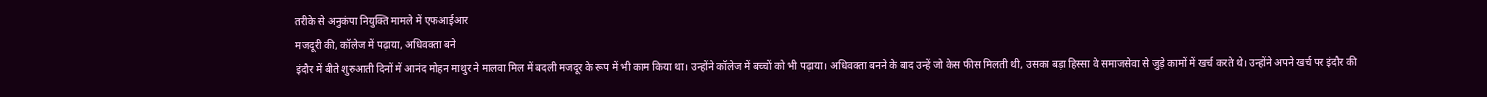तरीके से अनुकंपा नियुक्ति मामले में एफआईआर
मजदूरी की, कॉलेज में पढ़ाया, अधिवक्ता बने
इंदौर में बीते शुरुआती दिनों में आनंद मोहन माथुर ने मालवा मिल में बदली मजदूर के रूप में भी काम किया था। उन्होंने कॉलेज में बच्चों को भी पढ़ाया। अधिवक्ता बनने के बाद उन्हें जो केस फीस मिलती थी, उसका बड़ा हिस्सा वे समाजसेवा से जुड़े कामों में खर्च करते थे। उन्होंने अपने खर्च पर इंदौर की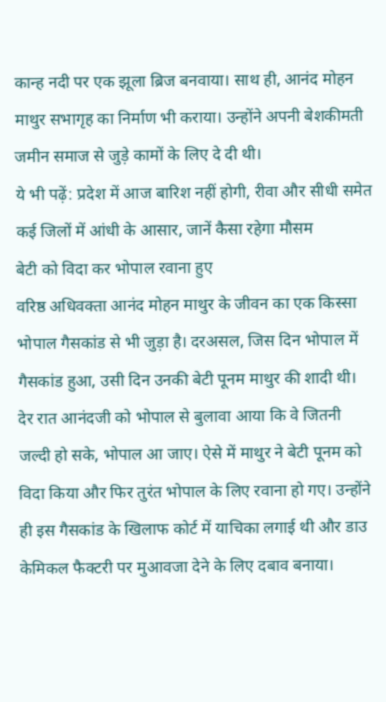कान्ह नदी पर एक झूला ब्रिज बनवाया। साथ ही, आनंद मोहन माथुर सभागृह का निर्माण भी कराया। उन्होंने अपनी बेशकीमती जमीन समाज से जुड़े कामों के लिए दे दी थी।
ये भी पढ़ें: प्रदेश में आज बारिश नहीं होगी, रीवा और सीधी समेत कई जिलों में आंधी के आसार, जानें कैसा रहेगा मौसम
बेटी को विदा कर भोपाल रवाना हुए
वरिष्ठ अधिवक्ता आनंद मोहन माथुर के जीवन का एक किस्सा भोपाल गैसकांड से भी जुड़ा है। दरअसल, जिस दिन भोपाल में गैसकांड हुआ, उसी दिन उनकी बेटी पूनम माथुर की शादी थी। देर रात आनंदजी को भोपाल से बुलावा आया कि वे जितनी जल्दी हो सके, भोपाल आ जाए। ऐसे में माथुर ने बेटी पूनम को विदा किया और फिर तुरंत भोपाल के लिए रवाना हो गए। उन्होंने ही इस गैसकांड के खिलाफ कोर्ट में याचिका लगाई थी और डाउ केमिकल फैक्टरी पर मुआवजा देने के लिए दबाव बनाया।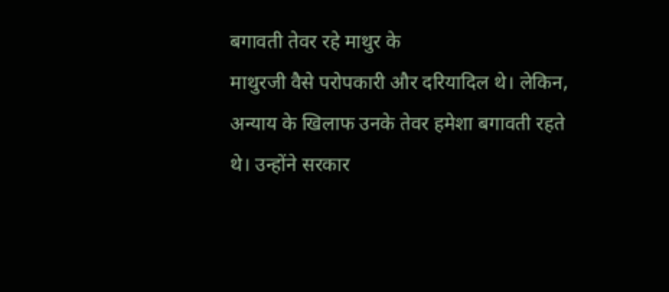बगावती तेवर रहे माथुर के
माथुरजी वैसे परोपकारी और दरियादिल थे। लेकिन, अन्याय के खिलाफ उनके तेवर हमेशा बगावती रहते थे। उन्होंने सरकार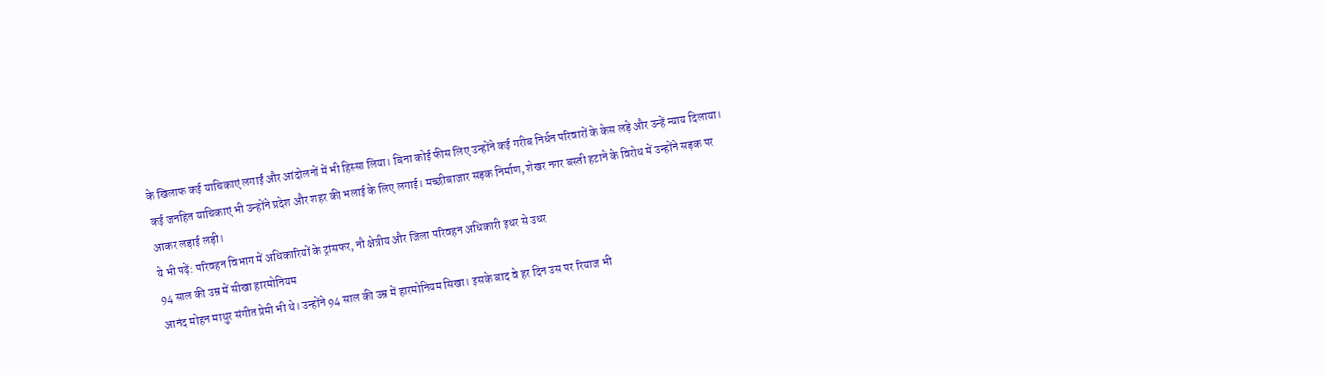के खिलाफ कई याचिकाएं लगाईं और आंदोलनों में भी हिस्सा लिया। बिना कोई फीस लिए उन्होंने कई गरीब निर्धन परिवारों के केस लड़े और उन्हें न्याय दिलाया। कई जनहित याचिकाएं भी उन्होंने प्रदेश और शहर की भलाई के लिए लगाई। मच्छीबाजार सड़क निर्माण, शेखर नगर बस्ती हटाने के विरोध में उन्होंने सड़क पर आकर लड़ाई लड़ी।
ये भी पढ़ें: परिवहन विभाग में अधिकारियों के ट्रांसफर, नौ क्षेत्रीय और जिला परिवहन अधिकारी इधर से उधर
94 साल की उम्र में सीखा हारमोनियम
आनंद मोहन माथुर संगीत प्रेमी भी थे। उन्होंने 94 साल की उम्र में हारमोनियम सिखा। इसके बाद वे हर दिन उस पर रियाज भी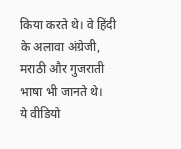किया करते थे। वे हिंदी के अलावा अंग्रेजी, मराठी और गुजराती भाषा भी जानते थे।
ये वीडियो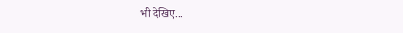भी देखिए...